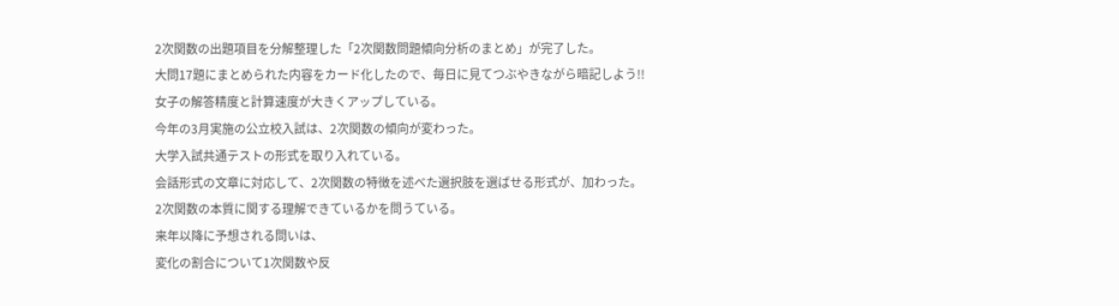2次関数の出題項目を分解整理した「2次関数問題傾向分析のまとめ」が完了した。
大問17題にまとめられた内容をカード化したので、毎日に見てつぶやきながら暗記しよう!!
女子の解答精度と計算速度が大きくアップしている。
今年の3月実施の公立校入試は、2次関数の傾向が変わった。
大学入試共通テストの形式を取り入れている。
会話形式の文章に対応して、2次関数の特徴を述べた選択肢を選ばせる形式が、加わった。
2次関数の本質に関する理解できているかを問うている。
来年以降に予想される問いは、
変化の割合について1次関数や反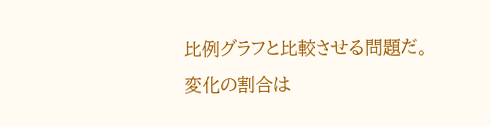比例グラフと比較させる問題だ。
変化の割合は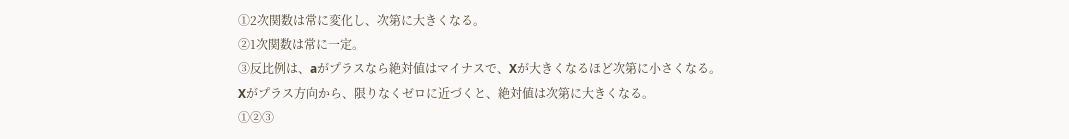①2次関数は常に変化し、次第に大きくなる。
②1次関数は常に一定。
③反比例は、aがプラスなら絶対値はマイナスで、Xが大きくなるほど次第に小さくなる。
Xがプラス方向から、限りなくゼロに近づくと、絶対値は次第に大きくなる。
①②③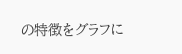の特徴をグラフに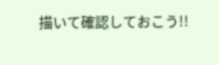描いて確認しておこう!!